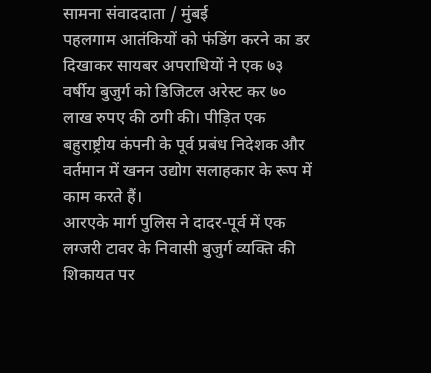सामना संवाददाता / मुंबई
पहलगाम आतंकियों को फंडिंग करने का डर दिखाकर सायबर अपराधियों ने एक ७३ वर्षीय बुजुर्ग को डिजिटल अरेस्ट कर ७० लाख रुपए की ठगी की। पीड़ित एक बहुराष्ट्रीय कंपनी के पूर्व प्रबंध निदेशक और वर्तमान में खनन उद्योग सलाहकार के रूप में काम करते हैं।
आरएके मार्ग पुलिस ने दादर-पूर्व में एक लग्जरी टावर के निवासी बुजुर्ग व्यक्ति की शिकायत पर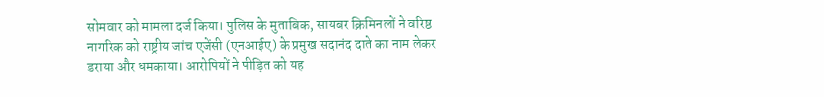सोमवार को मामला दर्ज किया। पुलिस के मुताबिक, सायबर क्रिमिनलों ने वरिष्ठ नागरिक को राष्ट्रीय जांच एजेंसी (एनआईए) के प्रमुख सदानंद दाते का नाम लेकर डराया और धमकाया। आरोपियों ने पीड़ित को यह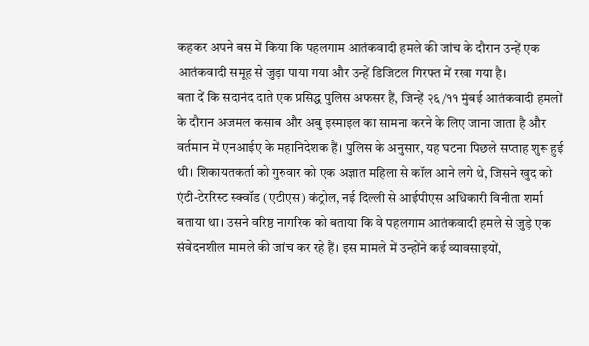कहकर अपने बस में किया कि पहलगाम आतंकवादी हमले की जांच के दौरान उन्हें एक आतंकवादी समूह से जुड़ा पाया गया और उन्हें डिजिटल गिरफ्त में रखा गया है।
बता दें कि सदानंद दाते एक प्रसिद्ध पुलिस अफसर हैं, जिन्हें २६/११ मुंबई आतंकवादी हमलों के दौरान अजमल कसाब और अबु इस्माइल का सामना करने के लिए जाना जाता है और वर्तमान में एनआईए के महानिदेशक हैं। पुलिस के अनुसार, यह घटना पिछले सप्ताह शुरू हुई थी। शिकायतकर्ता को गुरुवार को एक अज्ञात महिला से कॉल आने लगे थे, जिसने खुद को एंटी-टेररिस्ट स्क्वॉड (एटीएस) कंट्रोल, नई दिल्ली से आईपीएस अधिकारी विनीता शर्मा बताया था। उसने वरिष्ठ नागरिक को बताया कि वे पहलगाम आतंकवादी हमले से जुड़े एक संवेदनशील मामले की जांच कर रहे हैं। इस मामले में उन्होंने कई व्यावसाइयों,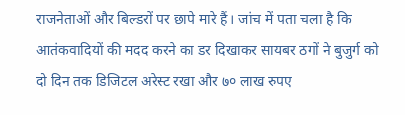राजनेताओं और बिल्डरों पर छापे मारे हैं। जांच में पता चला है कि आतंकवादियों की मदद करने का डर दिखाकर सायबर ठगों ने बुजुर्ग को दो दिन तक डिजिटल अरेस्ट रखा और ७० लाख रुपए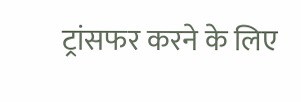ट्रांसफर करने के लिए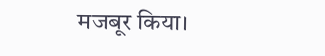मजबूर किया।